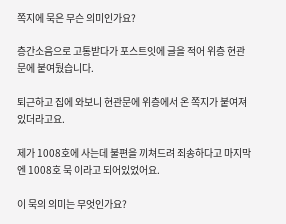쪽지에 묵은 무슨 의미인가요?

층간소음으로 고통받다가 포스트잇에 글을 적어 위층 현관문에 붙여뒀습니다.

퇴근하고 집에 와보니 현관문에 위층에서 온 쪽지가 붙여져 있더라고요.

제가 1008호에 사는데 불편을 끼쳐드려 죄송하다고 마지막엔 1008호 묵 이라고 되어있었어요.

이 묵의 의미는 무엇인가요?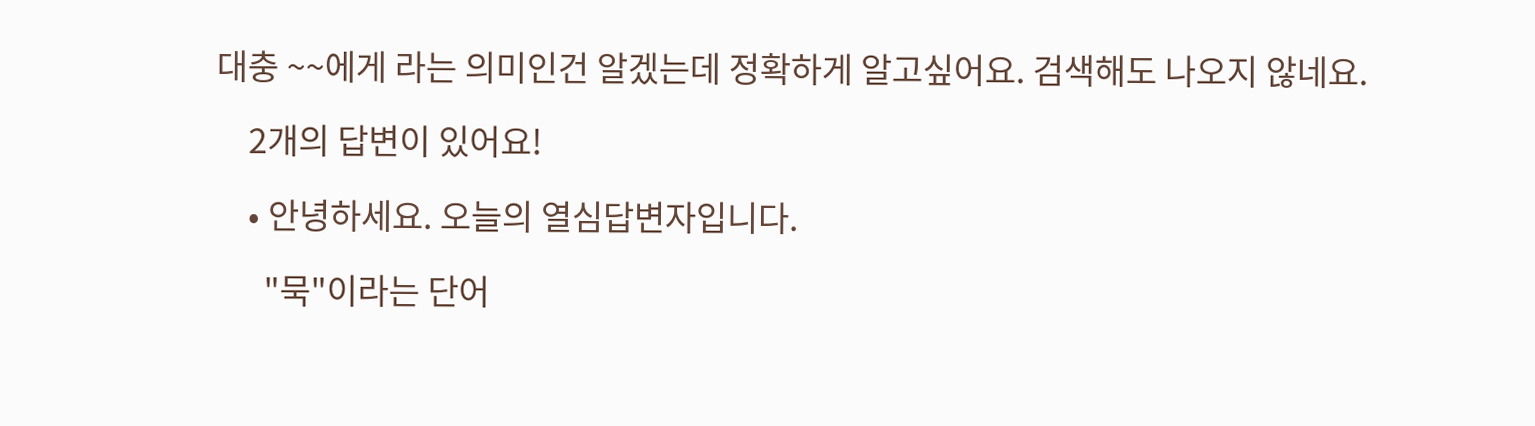대충 ~~에게 라는 의미인건 알겠는데 정확하게 알고싶어요. 검색해도 나오지 않네요.

    2개의 답변이 있어요!

    • 안녕하세요. 오늘의 열심답변자입니다.

      "묵"이라는 단어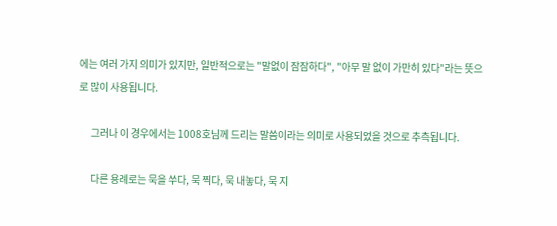에는 여러 가지 의미가 있지만, 일반적으로는 "말없이 잠잠하다", "아무 말 없이 가만히 있다"라는 뜻으로 많이 사용됩니다.

      그러나 이 경우에서는 1008호님께 드리는 말씀이라는 의미로 사용되었을 것으로 추측됩니다.

      다른 용례로는 묵을 쑤다, 묵 찍다, 묵 내놓다, 묵 지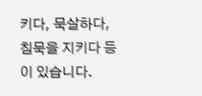키다, 묵살하다, 침묵을 지키다 등이 있습니다.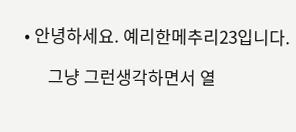• 안녕하세요. 예리한메추리23입니다.

      그냥 그런생각하면서 열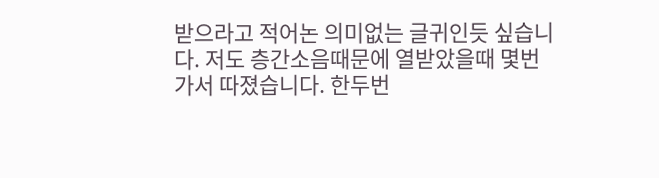받으라고 적어논 의미없는 글귀인듯 싶습니다. 저도 층간소음때문에 열받았을때 몇번가서 따졌습니다. 한두번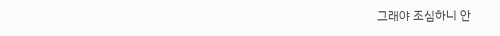그래야 조심하니 안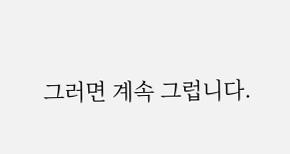그러면 계속 그럽니다.